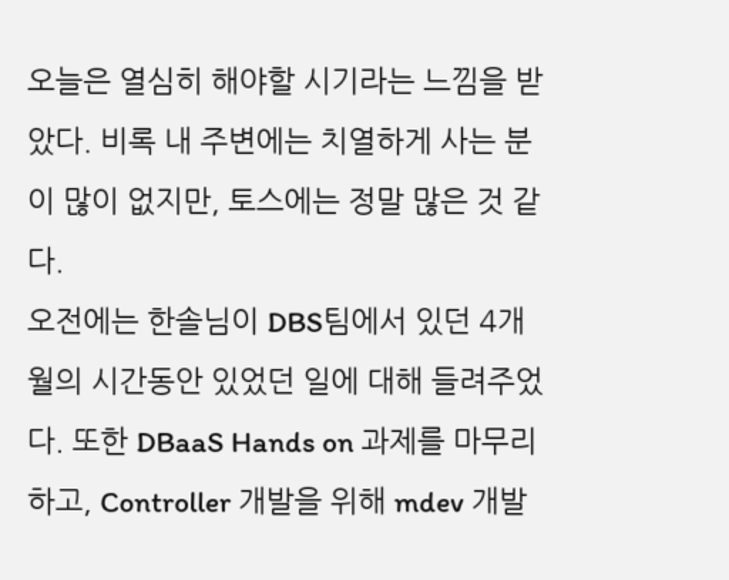오늘은 열심히 해야할 시기라는 느낌을 받았다. 비록 내 주변에는 치열하게 사는 분이 많이 없지만, 토스에는 정말 많은 것 같다.
오전에는 한솔님이 DBS팀에서 있던 4개월의 시간동안 있었던 일에 대해 들려주었다. 또한 DBaaS Hands on 과제를 마무리하고, Controller 개발을 위해 mdev 개발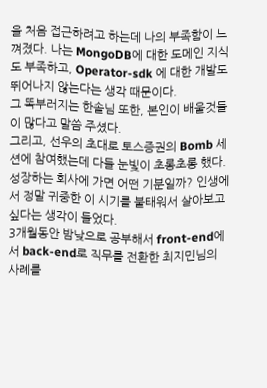을 처음 접근하려고 하는데 나의 부족함이 느껴졌다. 나는 MongoDB에 대한 도메인 지식도 부족하고, Operator-sdk 에 대한 개발도 뛰어나지 않는다는 생각 때문이다.
그 똑부러지는 한솔님 또한, 본인이 배울것들이 많다고 말씀 주셨다.
그리고, 선우의 초대로 토스증권의 Bomb 세션에 참여했는데 다들 눈빛이 초롱초롱 했다. 성장하는 회사에 가면 어떤 기분일까? 인생에서 정말 귀중한 이 시기를 불태워서 살아보고 싶다는 생각이 들었다.
3개월동안 밤낮으로 공부해서 front-end에서 back-end로 직무를 전환한 최지민님의 사례를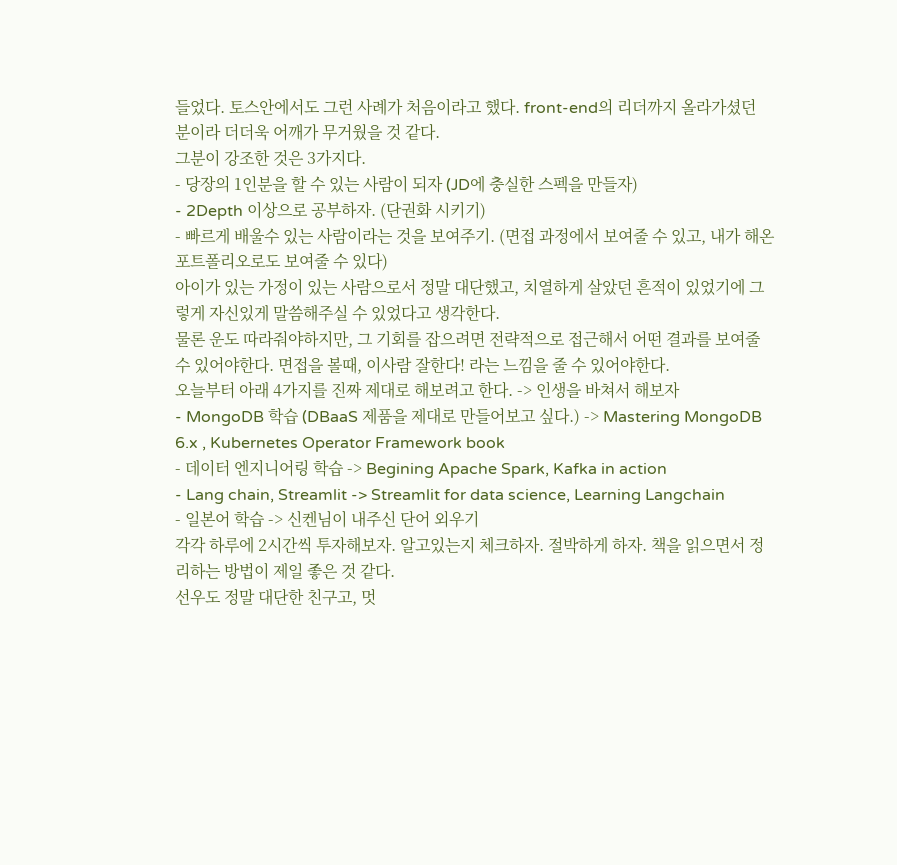들었다. 토스안에서도 그런 사례가 처음이라고 했다. front-end의 리더까지 올라가셨던 분이라 더더욱 어깨가 무거웠을 것 같다.
그분이 강조한 것은 3가지다.
- 당장의 1인분을 할 수 있는 사람이 되자 (JD에 충실한 스펙을 만들자)
- 2Depth 이상으로 공부하자. (단권화 시키기)
- 빠르게 배울수 있는 사람이라는 것을 보여주기. (면접 과정에서 보여줄 수 있고, 내가 해온 포트폴리오로도 보여줄 수 있다)
아이가 있는 가정이 있는 사람으로서 정말 대단했고, 치열하게 살았던 흔적이 있었기에 그렇게 자신있게 말씀해주실 수 있었다고 생각한다.
물론 운도 따라줘야하지만, 그 기회를 잡으려면 전략적으로 접근해서 어떤 결과를 보여줄 수 있어야한다. 면접을 볼때, 이사람 잘한다! 라는 느낌을 줄 수 있어야한다.
오늘부터 아래 4가지를 진짜 제대로 해보려고 한다. -> 인생을 바쳐서 해보자
- MongoDB 학습 (DBaaS 제품을 제대로 만들어보고 싶다.) -> Mastering MongoDB 6.x , Kubernetes Operator Framework book
- 데이터 엔지니어링 학습 -> Begining Apache Spark, Kafka in action
- Lang chain, Streamlit -> Streamlit for data science, Learning Langchain
- 일본어 학습 -> 신켄님이 내주신 단어 외우기
각각 하루에 2시간씩 투자해보자. 알고있는지 체크하자. 절박하게 하자. 책을 읽으면서 정리하는 방법이 제일 좋은 것 같다.
선우도 정말 대단한 친구고, 멋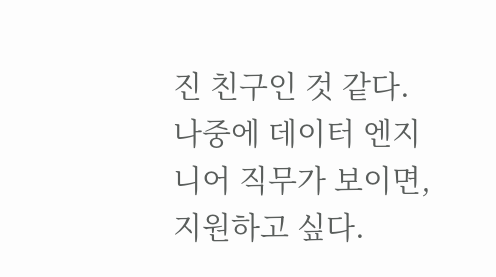진 친구인 것 같다. 나중에 데이터 엔지니어 직무가 보이면, 지원하고 싶다.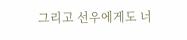그리고 선우에게도 너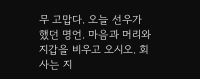무 고맙다. 오늘 선우가 했던 명언. 마음과 머리와 지갑을 비우고 오시오. 회사는 지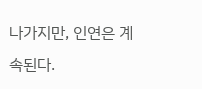나가지만, 인연은 계속된다.